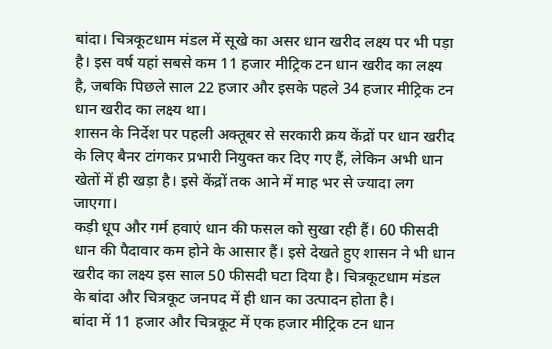बांदा। चित्रकूटधाम मंडल में सूखे का असर धान खरीद लक्ष्य पर भी पड़ा है। इस वर्ष यहां सबसे कम 11 हजार मीट्रिक टन धान खरीद का लक्ष्य है, जबकि पिछले साल 22 हजार और इसके पहले 34 हजार मीट्रिक टन धान खरीद का लक्ष्य था।
शासन के निर्देश पर पहली अक्तूबर से सरकारी क्रय केंद्रों पर धान खरीद के लिए बैनर टांगकर प्रभारी नियुक्त कर दिए गए हैं, लेकिन अभी धान खेतों में ही खड़ा है। इसे केंद्रों तक आने में माह भर से ज्यादा लग जाएगा।
कड़ी धूप और गर्म हवाएं धान की फसल को सुखा रही हैं। 60 फीसदी धान की पैदावार कम होने के आसार हैं। इसे देखते हुए शासन ने भी धान खरीद का लक्ष्य इस साल 50 फीसदी घटा दिया है। चित्रकूटधाम मंडल के बांदा और चित्रकूट जनपद में ही धान का उत्पादन होता है।
बांदा में 11 हजार और चित्रकूट में एक हजार मीट्रिक टन धान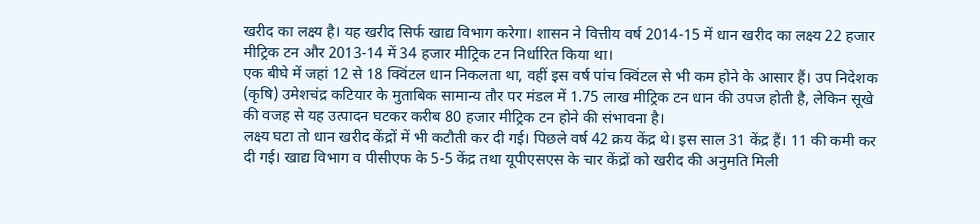खरीद का लक्ष्य है। यह खरीद सिर्फ खाद्य विभाग करेगा। शासन ने वित्तीय वर्ष 2014-15 में धान खरीद का लक्ष्य 22 हजार मीट्रिक टन और 2013-14 में 34 हजार मीट्रिक टन निर्धारित किया था।
एक बीघे में जहां 12 से 18 क्विंटल धान निकलता था, वहीं इस वर्ष पांच क्विंटल से भी कम होने के आसार हैं। उप निदेशक (कृषि) उमेशचंद्र कटियार के मुताबिक सामान्य तौर पर मंडल में 1.75 लाख मीट्रिक टन धान की उपज होती है, लेकिन सूखे की वजह से यह उत्पादन घटकर करीब 80 हजार मीट्रिक टन होने की संभावना है।
लक्ष्य घटा तो धान खरीद केंद्रों में भी कटौती कर दी गई। पिछले वर्ष 42 क्रय केंद्र थे। इस साल 31 केंद्र हैं। 11 की कमी कर दी गई। खाद्य विभाग व पीसीएफ के 5-5 केंद्र तथा यूपीएसएस के चार केंद्रों को खरीद की अनुमति मिली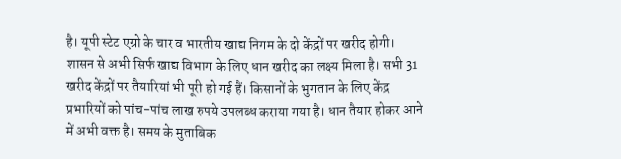है। यूपी स्टेट एग्रो के चार व भारतीय खाद्य निगम के दो केंद्रों पर खरीद होगी।
शासन से अभी सिर्फ खाद्य विभाग के लिए धान खरीद का लक्ष्य मिला है। सभी 31 खरीद केंद्रों पर तैयारियां भी पूरी हो गई हैं। किसानों के भुगतान के लिए केंद्र प्रभारियों को पांच-पांच लाख रुपये उपलब्ध कराया गया है। धान तैयार होकर आने में अभी वक्त है। समय के मुताबिक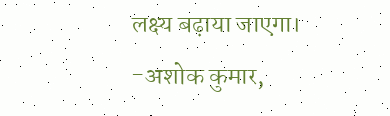लक्ष्य बढ़ाया जाएगा।
-अशोक कुमार,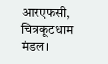आरएफसी, चित्रकूटधाम मंडल।